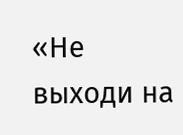«Не выходи на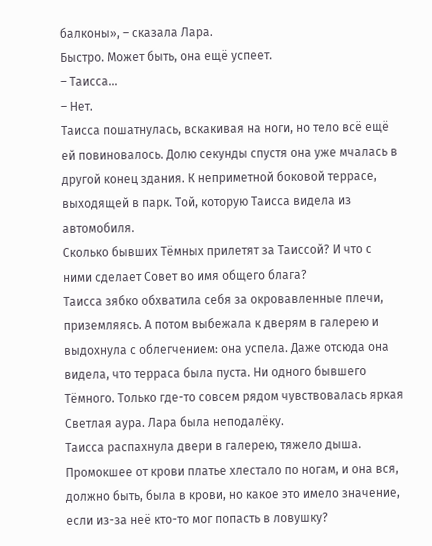балконы», – сказала Лара.
Быстро. Может быть, она ещё успеет.
– Таисса…
– Нет.
Таисса пошатнулась, вскакивая на ноги, но тело всё ещё ей повиновалось. Долю секунды спустя она уже мчалась в другой конец здания. К неприметной боковой террасе, выходящей в парк. Той, которую Таисса видела из автомобиля.
Сколько бывших Тёмных прилетят за Таиссой? И что с ними сделает Совет во имя общего блага?
Таисса зябко обхватила себя за окровавленные плечи, приземляясь. А потом выбежала к дверям в галерею и выдохнула с облегчением: она успела. Даже отсюда она видела, что терраса была пуста. Ни одного бывшего Тёмного. Только где-то совсем рядом чувствовалась яркая Светлая аура. Лара была неподалёку.
Таисса распахнула двери в галерею, тяжело дыша. Промокшее от крови платье хлестало по ногам, и она вся, должно быть, была в крови, но какое это имело значение, если из-за неё кто-то мог попасть в ловушку?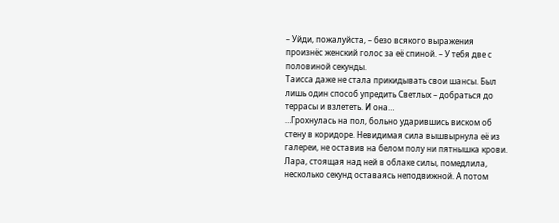– Уйди, пожалуйста, – безо всякого выражения произнёс женский голос за её спиной. – У тебя две с половиной секунды.
Таисса даже не стала прикидывать свои шансы. Был лишь один способ упредить Светлых – добраться до террасы и взлететь. И она…
…Грохнулась на пол, больно ударившись виском об стену в коридоре. Невидимая сила вышвырнула её из галереи, не оставив на белом полу ни пятнышка крови.
Лара, стоящая над ней в облаке силы, помедлила, несколько секунд оставаясь неподвижной. А потом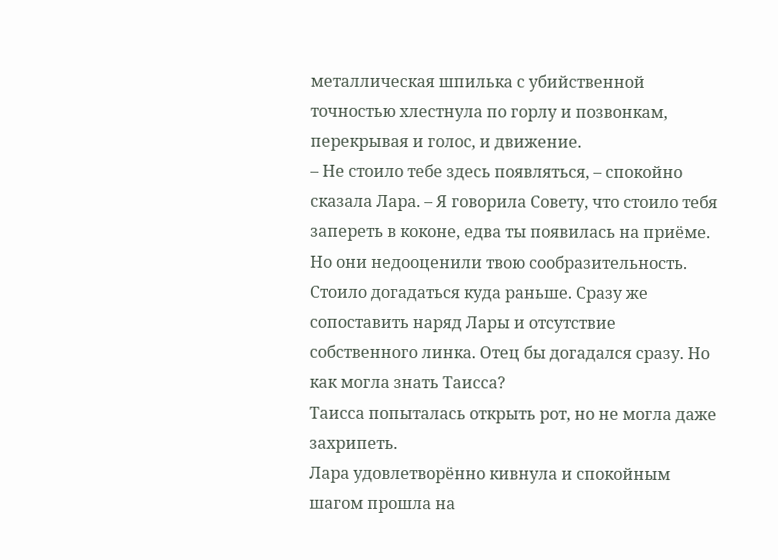металлическая шпилька с убийственной точностью хлестнула по горлу и позвонкам, перекрывая и голос, и движение.
– Не стоило тебе здесь появляться, – спокойно сказала Лара. – Я говорила Совету, что стоило тебя запереть в коконе, едва ты появилась на приёме. Но они недооценили твою сообразительность.
Стоило догадаться куда раньше. Сразу же сопоставить наряд Лары и отсутствие собственного линка. Отец бы догадался сразу. Но как могла знать Таисса?
Таисса попыталась открыть рот, но не могла даже захрипеть.
Лара удовлетворённо кивнула и спокойным шагом прошла на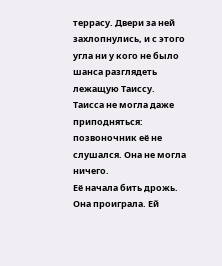террасу. Двери за ней захлопнулись, и с этого угла ни у кого не было шанса разглядеть лежащую Таиссу.
Таисса не могла даже приподняться: позвоночник её не слушался. Она не могла ничего.
Её начала бить дрожь. Она проиграла. Ей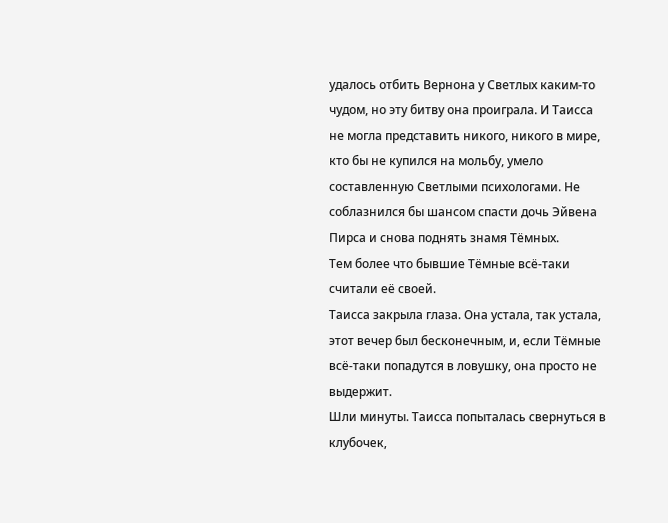удалось отбить Вернона у Светлых каким-то чудом, но эту битву она проиграла. И Таисса не могла представить никого, никого в мире, кто бы не купился на мольбу, умело составленную Светлыми психологами. Не соблазнился бы шансом спасти дочь Эйвена Пирса и снова поднять знамя Тёмных.
Тем более что бывшие Тёмные всё-таки считали её своей.
Таисса закрыла глаза. Она устала, так устала, этот вечер был бесконечным, и, если Тёмные всё-таки попадутся в ловушку, она просто не выдержит.
Шли минуты. Таисса попыталась свернуться в клубочек,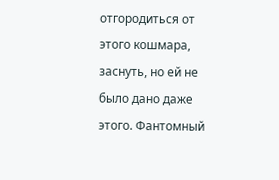отгородиться от этого кошмара, заснуть, но ей не было дано даже этого. Фантомный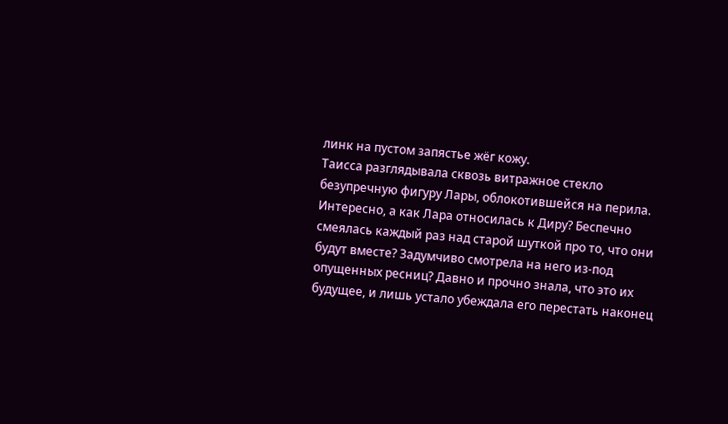линк на пустом запястье жёг кожу.
Таисса разглядывала сквозь витражное стекло безупречную фигуру Лары, облокотившейся на перила. Интересно, а как Лара относилась к Диру? Беспечно смеялась каждый раз над старой шуткой про то, что они будут вместе? Задумчиво смотрела на него из-под опущенных ресниц? Давно и прочно знала, что это их будущее, и лишь устало убеждала его перестать наконец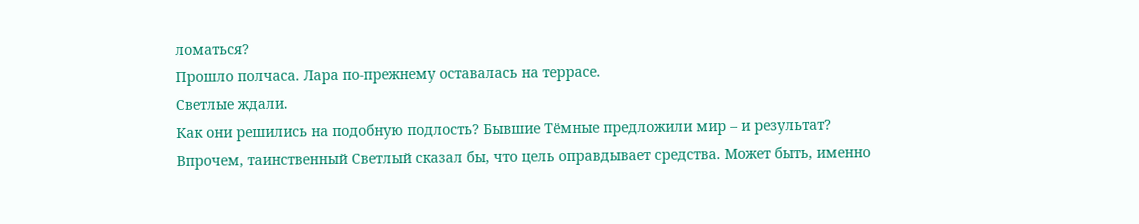ломаться?
Прошло полчаса. Лара по-прежнему оставалась на террасе.
Светлые ждали.
Как они решились на подобную подлость? Бывшие Тёмные предложили мир – и результат?
Впрочем, таинственный Светлый сказал бы, что цель оправдывает средства. Может быть, именно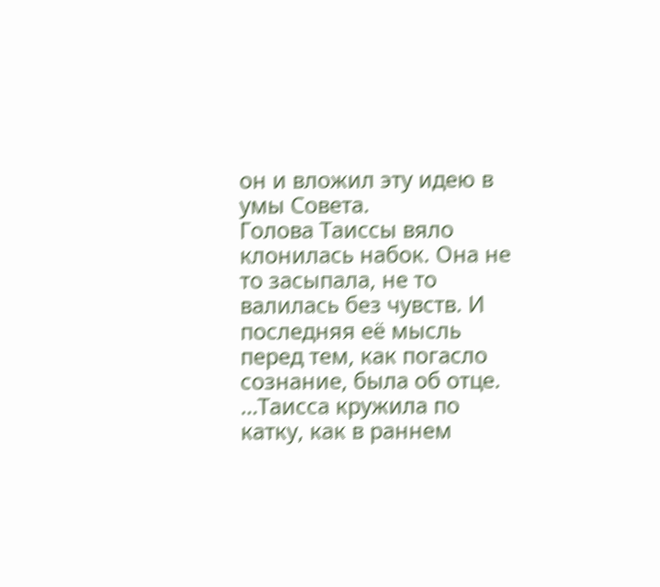он и вложил эту идею в умы Совета.
Голова Таиссы вяло клонилась набок. Она не то засыпала, не то валилась без чувств. И последняя её мысль перед тем, как погасло сознание, была об отце.
…Таисса кружила по катку, как в раннем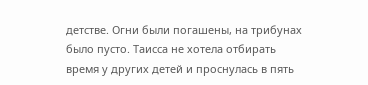детстве. Огни были погашены, на трибунах было пусто. Таисса не хотела отбирать время у других детей и проснулась в пять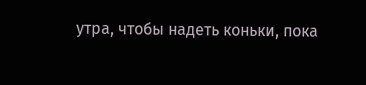утра, чтобы надеть коньки, пока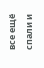все ещё спали и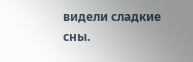видели сладкие сны.